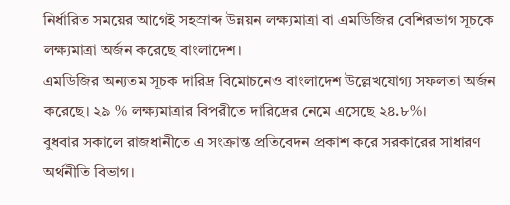নির্ধারিত সময়ের আগেই সহস্রাব্দ উন্নয়ন লক্ষ্যমাত্রা বা এমডিজির বেশিরভাগ সূচকে লক্ষ্যমাত্রা অর্জন করেছে বাংলাদেশ।
এমডিজির অন্যতম সূচক দারিদ্র বিমোচনেও বাংলাদেশ উল্লেখযোগ্য সফলতা অর্জন করেছে। ২৯ % লক্ষ্যমাত্রার বিপরীতে দারিদ্রের নেমে এসেছে ২৪.৮%।
বুধবার সকালে রাজধানীতে এ সংক্রান্ত প্রতিবেদন প্রকাশ করে সরকারের সাধারণ অর্থনীতি বিভাগ।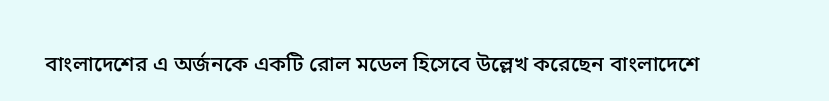বাংলাদেশের এ অর্জনকে একটি রোল মডেল হিসেবে উল্লেখ করেছেন বাংলাদেশে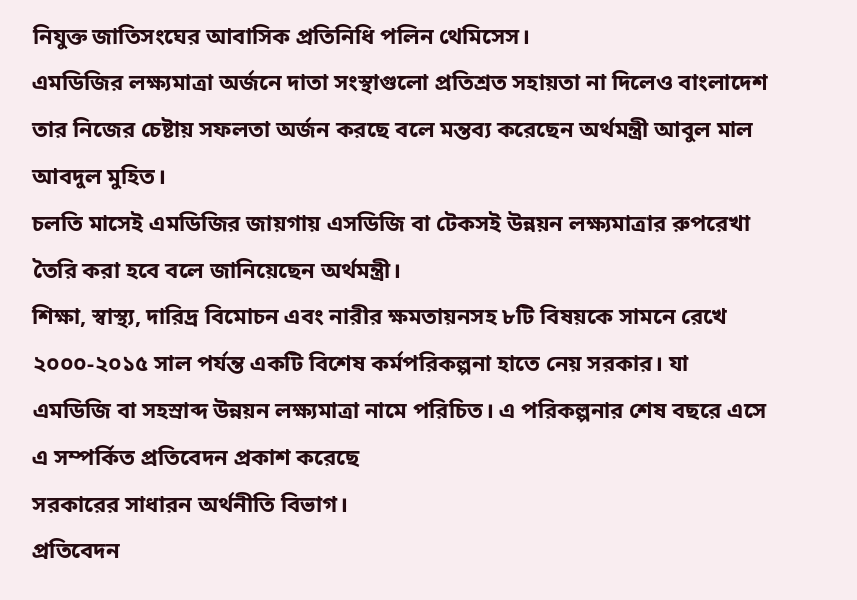নিযুক্ত জাতিসংঘের আবাসিক প্রতিনিধি পলিন থেমিসেস।
এমডিজির লক্ষ্যমাত্রা অর্জনে দাতা সংস্থাগুলো প্রতিশ্রত সহায়তা না দিলেও বাংলাদেশ তার নিজের চেষ্টায় সফলতা অর্জন করছে বলে মন্তব্য করেছেন অর্থমন্ত্রী আবুল মাল আবদুল মুহিত।
চলতি মাসেই এমডিজির জায়গায় এসডিজি বা টেকসই উন্নয়ন লক্ষ্যমাত্রার রুপরেখা তৈরি করা হবে বলে জানিয়েছেন অর্থমন্ত্রী।
শিক্ষা, স্বাস্থ্য, দারিদ্র বিমোচন এবং নারীর ক্ষমতায়নসহ ৮টি বিষয়কে সামনে রেখে ২০০০-২০১৫ সাল পর্যন্ত একটি বিশেষ কর্মপরিকল্পনা হাতে নেয় সরকার। যা এমডিজি বা সহস্রাব্দ উন্নয়ন লক্ষ্যমাত্রা নামে পরিচিত। এ পরিকল্পনার শেষ বছরে এসে এ সম্পর্কিত প্রতিবেদন প্রকাশ করেছে
সরকারের সাধারন অর্থনীতি বিভাগ।
প্রতিবেদন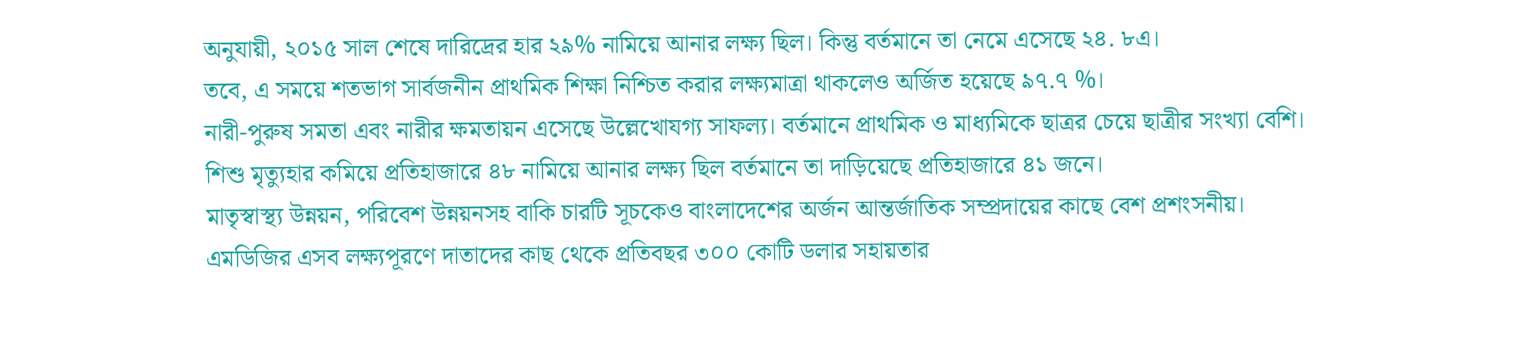অনুযায়ী, ২০১৫ সাল শেষে দারিদ্রের হার ২৯% নামিয়ে আনার লক্ষ্য ছিল। কিন্তু বর্তমানে তা নেমে এসেছে ২৪. ৮এ।
তবে, এ সময়ে শতভাগ সার্বজনীন প্রাথমিক শিক্ষা নিশ্চিত করার লক্ষ্যমাত্রা থাকলেও অর্জিত হয়েছে ৯৭.৭ %।
নারী-পুরুষ সমতা এবং নারীর ক্ষমতায়ন এসেছে উল্লেখোযগ্য সাফল্য। বর্তমানে প্রাথমিক ও মাধ্যমিকে ছাত্রর চেয়ে ছাত্রীর সংখ্যা বেশি।
শিশু মৃত্যুহার কমিয়ে প্রতিহাজারে ৪৮ নামিয়ে আনার লক্ষ্য ছিল বর্তমানে তা দাড়িয়েছে প্রতিহাজারে ৪১ জনে।
মাতৃস্বাস্থ্য উন্নয়ন, পরিবেশ উন্নয়নসহ বাকি চারটি সূচকেও বাংলাদেশের অর্জন আন্তর্জাতিক সম্প্রদায়ের কাছে বেশ প্রশংসনীয়।
এমডিজির এসব লক্ষ্যপূরণে দাতাদের কাছ থেকে প্রতিবছর ৩০০ কোটি ডলার সহায়তার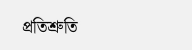প্রতিশ্রুতি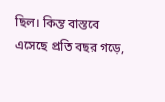ছিল। কিন্ত বাস্তবে এসেছে প্রতি বছর গড়ে,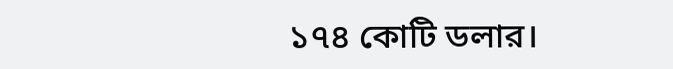১৭৪ কোটি ডলার।